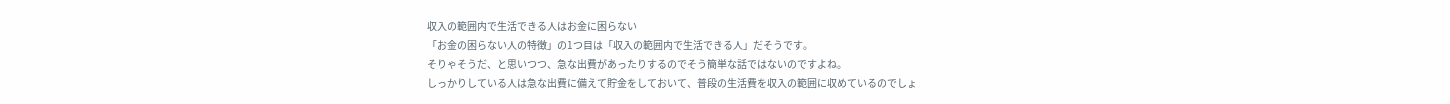収入の範囲内で生活できる人はお金に困らない
「お金の困らない人の特徴」の1つ目は「収入の範囲内で生活できる人」だそうです。
そりゃそうだ、と思いつつ、急な出費があったりするのでそう簡単な話ではないのですよね。
しっかりしている人は急な出費に備えて貯金をしておいて、普段の生活費を収入の範囲に収めているのでしょ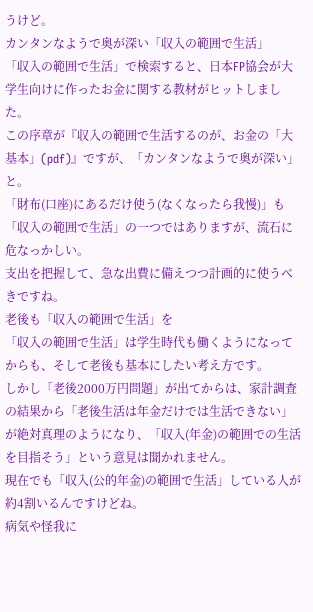うけど。
カンタンなようで奥が深い「収入の範囲で生活」
「収入の範囲で生活」で検索すると、日本FP協会が大学生向けに作ったお金に関する教材がヒットしました。
この序章が『収入の範囲で生活するのが、お金の「大基本」(pdf)』ですが、「カンタンなようで奥が深い」と。
「財布(口座)にあるだけ使う(なくなったら我慢)」も「収入の範囲で生活」の一つではありますが、流石に危なっかしい。
支出を把握して、急な出費に備えつつ計画的に使うべきですね。
老後も「収入の範囲で生活」を
「収入の範囲で生活」は学生時代も働くようになってからも、そして老後も基本にしたい考え方です。
しかし「老後2000万円問題」が出てからは、家計調査の結果から「老後生活は年金だけでは生活できない」が絶対真理のようになり、「収入(年金)の範囲での生活を目指そう」という意見は聞かれません。
現在でも「収入(公的年金)の範囲で生活」している人が約4割いるんですけどね。
病気や怪我に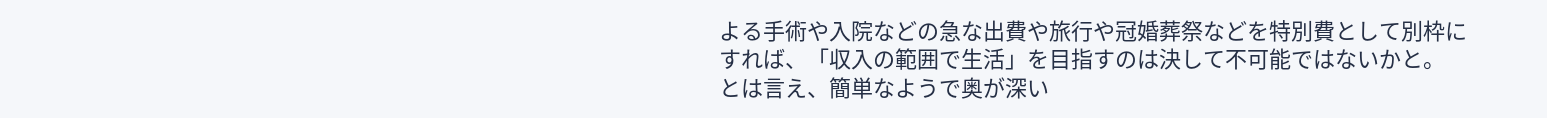よる手術や入院などの急な出費や旅行や冠婚葬祭などを特別費として別枠にすれば、「収入の範囲で生活」を目指すのは決して不可能ではないかと。
とは言え、簡単なようで奥が深い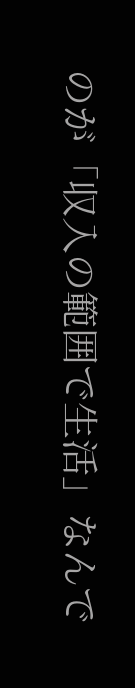のが「収入の範囲で生活」なんで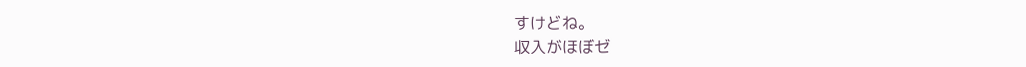すけどね。
収入がほぼゼ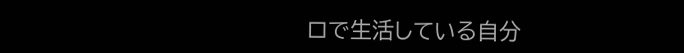ロで生活している自分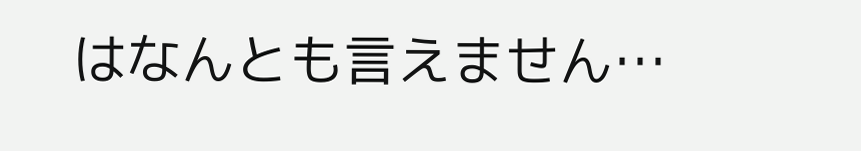はなんとも言えません…